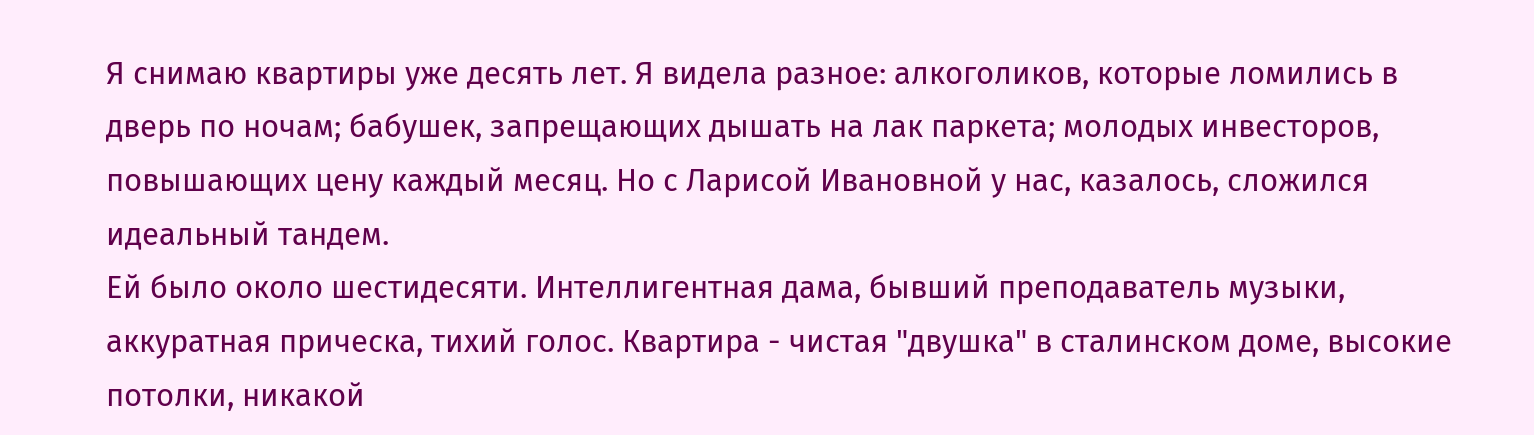Я снимаю квартиры уже десять лет. Я видела разное: алкоголиков, которые ломились в дверь по ночам; бабушек, запрещающих дышать на лак паркета; молодых инвесторов, повышающих цену каждый месяц. Но с Ларисой Ивановной у нас, казалось, сложился идеальный тандем.
Ей было около шестидесяти. Интеллигентная дама, бывший преподаватель музыки, аккуратная прическа, тихий голос. Квартира - чистая "двушка" в сталинском доме, высокие потолки, никакой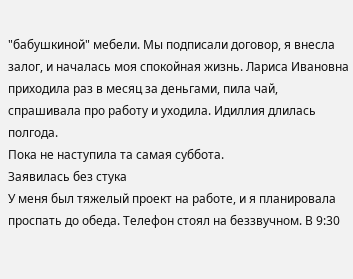"бабушкиной" мебели. Мы подписали договор, я внесла залог, и началась моя спокойная жизнь. Лариса Ивановна приходила раз в месяц за деньгами, пила чай, спрашивала про работу и уходила. Идиллия длилась полгода.
Пока не наступила та самая суббота.
Заявилась без стука
У меня был тяжелый проект на работе, и я планировала проспать до обеда. Телефон стоял на беззвучном. В 9:30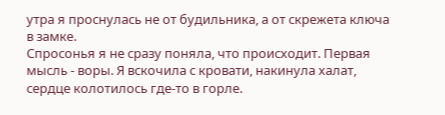утра я проснулась не от будильника, а от скрежета ключа в замке.
Спросонья я не сразу поняла, что происходит. Первая мысль - воры. Я вскочила с кровати, накинула халат, сердце колотилось где-то в горле.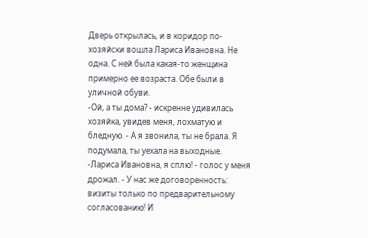Дверь открылась, и в коридор по-хозяйски вошла Лариса Ивановна. Не одна. С ней была какая-то женщина примерно ее возраста. Обе были в уличной обуви.
-Ой, а ты дома? - искренне удивилась хозяйка, увидев меня, лохматую и бледную. - А я звонила, ты не брала. Я подумала, ты уехала на выходные.
-Лариса Ивановна, я сплю! - голос у меня дрожал. - У нас же договоренность: визиты только по предварительному согласованию! И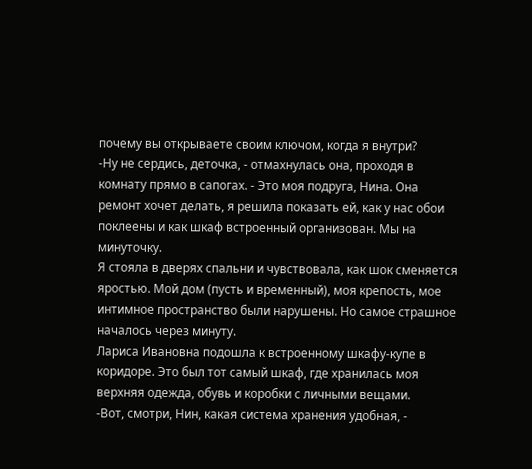почему вы открываете своим ключом, когда я внутри?
-Ну не сердись, деточка, - отмахнулась она, проходя в комнату прямо в сапогах. - Это моя подруга, Нина. Она ремонт хочет делать, я решила показать ей, как у нас обои поклеены и как шкаф встроенный организован. Мы на минуточку.
Я стояла в дверях спальни и чувствовала, как шок сменяется яростью. Мой дом (пусть и временный), моя крепость, мое интимное пространство были нарушены. Но самое страшное началось через минуту.
Лариса Ивановна подошла к встроенному шкафу-купе в коридоре. Это был тот самый шкаф, где хранилась моя верхняя одежда, обувь и коробки с личными вещами.
-Вот, смотри, Нин, какая система хранения удобная, -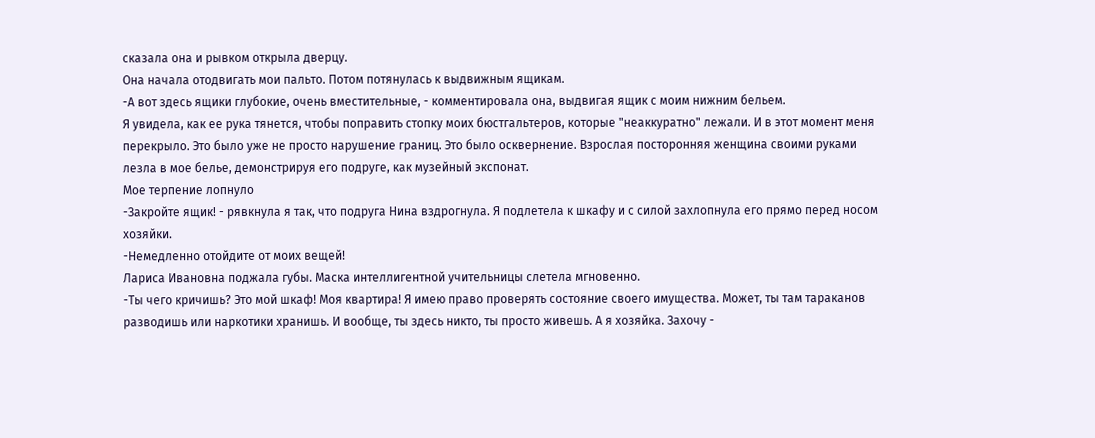сказала она и рывком открыла дверцу.
Она начала отодвигать мои пальто. Потом потянулась к выдвижным ящикам.
-А вот здесь ящики глубокие, очень вместительные, - комментировала она, выдвигая ящик с моим нижним бельем.
Я увидела, как ее рука тянется, чтобы поправить стопку моих бюстгальтеров, которые "неаккуратно" лежали. И в этот момент меня перекрыло. Это было уже не просто нарушение границ. Это было осквернение. Взрослая посторонняя женщина своими руками лезла в мое белье, демонстрируя его подруге, как музейный экспонат.
Мое терпение лопнуло
-Закройте ящик! - рявкнула я так, что подруга Нина вздрогнула. Я подлетела к шкафу и с силой захлопнула его прямо перед носом хозяйки.
-Немедленно отойдите от моих вещей!
Лариса Ивановна поджала губы. Маска интеллигентной учительницы слетела мгновенно.
-Ты чего кричишь? Это мой шкаф! Моя квартира! Я имею право проверять состояние своего имущества. Может, ты там тараканов разводишь или наркотики хранишь. И вообще, ты здесь никто, ты просто живешь. А я хозяйка. Захочу -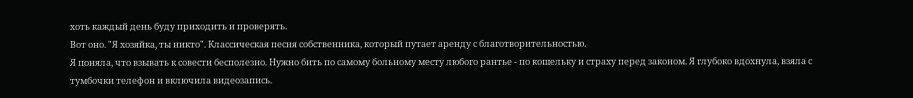хоть каждый день буду приходить и проверять.
Вот оно. "Я хозяйка, ты никто". Классическая песня собственника, который путает аренду с благотворительностью.
Я поняла, что взывать к совести бесполезно. Нужно бить по самому больному месту любого рантье - по кошельку и страху перед законом. Я глубоко вдохнула, взяла с тумбочки телефон и включила видеозапись.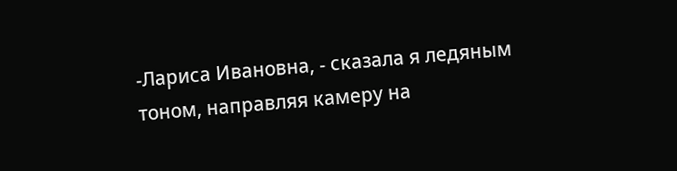-Лариса Ивановна, - сказала я ледяным тоном, направляя камеру на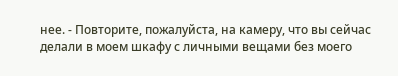нее. - Повторите, пожалуйста, на камеру, что вы сейчас делали в моем шкафу с личными вещами без моего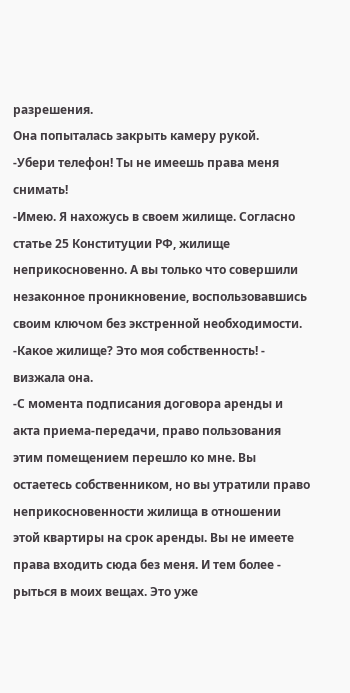разрешения.
Она попыталась закрыть камеру рукой.
-Убери телефон! Ты не имеешь права меня снимать!
-Имею. Я нахожусь в своем жилище. Согласно статье 25 Конституции РФ, жилище неприкосновенно. А вы только что совершили незаконное проникновение, воспользовавшись своим ключом без экстренной необходимости.
-Какое жилище? Это моя собственность! - визжала она.
-С момента подписания договора аренды и акта приема-передачи, право пользования этим помещением перешло ко мне. Вы остаетесь собственником, но вы утратили право неприкосновенности жилища в отношении этой квартиры на срок аренды. Вы не имеете права входить сюда без меня. И тем более - рыться в моих вещах. Это уже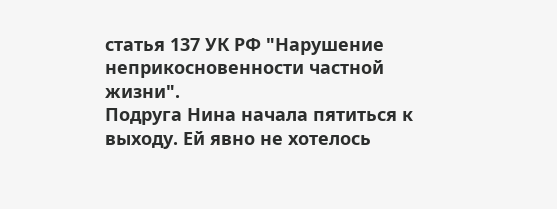статья 137 УК РФ "Нарушение неприкосновенности частной жизни".
Подруга Нина начала пятиться к выходу. Ей явно не хотелось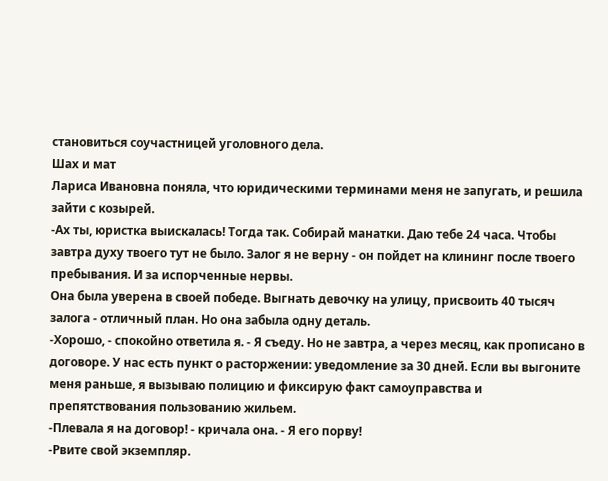становиться соучастницей уголовного дела.
Шах и мат
Лариса Ивановна поняла, что юридическими терминами меня не запугать, и решила зайти с козырей.
-Ах ты, юристка выискалась! Тогда так. Собирай манатки. Даю тебе 24 часа. Чтобы завтра духу твоего тут не было. Залог я не верну - он пойдет на клининг после твоего пребывания. И за испорченные нервы.
Она была уверена в своей победе. Выгнать девочку на улицу, присвоить 40 тысяч залога - отличный план. Но она забыла одну деталь.
-Хорошо, - спокойно ответила я. - Я съеду. Но не завтра, а через месяц, как прописано в договоре. У нас есть пункт о расторжении: уведомление за 30 дней. Если вы выгоните меня раньше, я вызываю полицию и фиксирую факт самоуправства и препятствования пользованию жильем.
-Плевала я на договор! - кричала она. - Я его порву!
-Рвите свой экземпляр.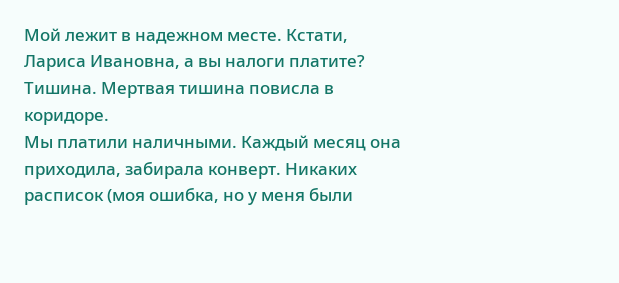Мой лежит в надежном месте. Кстати, Лариса Ивановна, а вы налоги платите?
Тишина. Мертвая тишина повисла в коридоре.
Мы платили наличными. Каждый месяц она приходила, забирала конверт. Никаких расписок (моя ошибка, но у меня были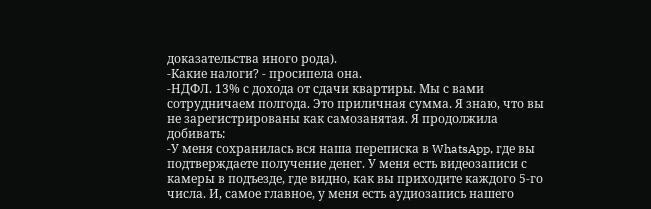доказательства иного рода).
-Какие налоги? - просипела она.
-НДФЛ. 13% с дохода от сдачи квартиры. Мы с вами сотрудничаем полгода. Это приличная сумма. Я знаю, что вы не зарегистрированы как самозанятая. Я продолжила добивать:
-У меня сохранилась вся наша переписка в WhatsApp, где вы подтверждаете получение денег. У меня есть видеозаписи с камеры в подъезде, где видно, как вы приходите каждого 5-го числа. И, самое главное, у меня есть аудиозапись нашего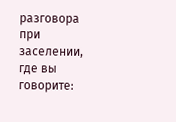разговора при заселении, где вы говорите: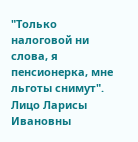"Только налоговой ни слова, я пенсионерка, мне льготы снимут".
Лицо Ларисы Ивановны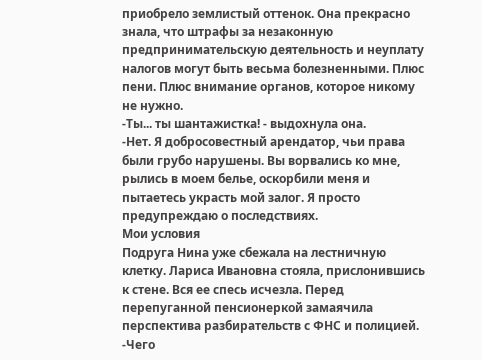приобрело землистый оттенок. Она прекрасно знала, что штрафы за незаконную предпринимательскую деятельность и неуплату налогов могут быть весьма болезненными. Плюс пени. Плюс внимание органов, которое никому не нужно.
-Ты... ты шантажистка! - выдохнула она.
-Нет. Я добросовестный арендатор, чьи права были грубо нарушены. Вы ворвались ко мне, рылись в моем белье, оскорбили меня и пытаетесь украсть мой залог. Я просто предупреждаю о последствиях.
Мои условия
Подруга Нина уже сбежала на лестничную клетку. Лариса Ивановна стояла, прислонившись к стене. Вся ее спесь исчезла. Перед перепуганной пенсионеркой замаячила перспектива разбирательств с ФНС и полицией.
-Чего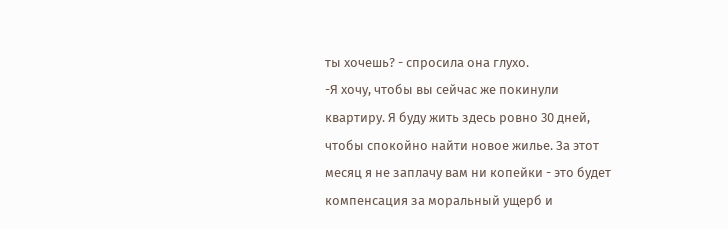ты хочешь? - спросила она глухо.
-Я хочу, чтобы вы сейчас же покинули квартиру. Я буду жить здесь ровно 30 дней, чтобы спокойно найти новое жилье. За этот месяц я не заплачу вам ни копейки - это будет компенсация за моральный ущерб и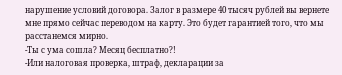нарушение условий договора. Залог в размере 40 тысяч рублей вы вернете мне прямо сейчас переводом на карту. Это будет гарантией того, что мы расстанемся мирно.
-Ты с ума сошла? Месяц бесплатно?!
-Или налоговая проверка, штраф, декларации за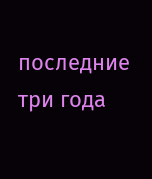последние три года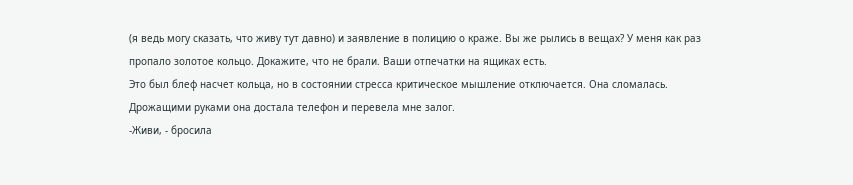(я ведь могу сказать, что живу тут давно) и заявление в полицию о краже. Вы же рылись в вещах? У меня как раз пропало золотое кольцо. Докажите, что не брали. Ваши отпечатки на ящиках есть.
Это был блеф насчет кольца, но в состоянии стресса критическое мышление отключается. Она сломалась.
Дрожащими руками она достала телефон и перевела мне залог.
-Живи, - бросила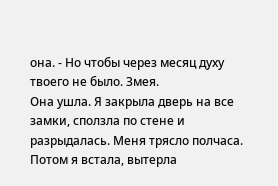она. - Но чтобы через месяц духу твоего не было. Змея.
Она ушла. Я закрыла дверь на все замки, сползла по стене и разрыдалась. Меня трясло полчаса. Потом я встала, вытерла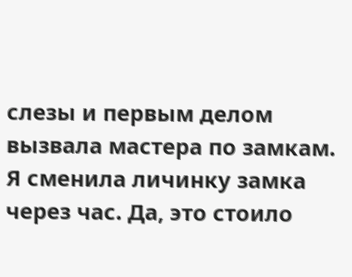слезы и первым делом вызвала мастера по замкам. Я сменила личинку замка через час. Да, это стоило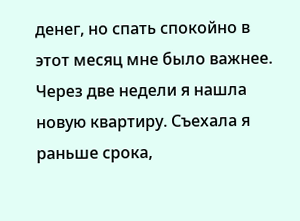денег, но спать спокойно в этот месяц мне было важнее.
Через две недели я нашла новую квартиру. Съехала я раньше срока,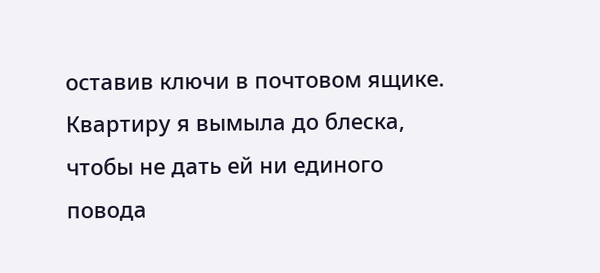оставив ключи в почтовом ящике. Квартиру я вымыла до блеска, чтобы не дать ей ни единого повода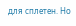для сплетен. Но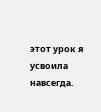этот урок я усвоила навсегда.